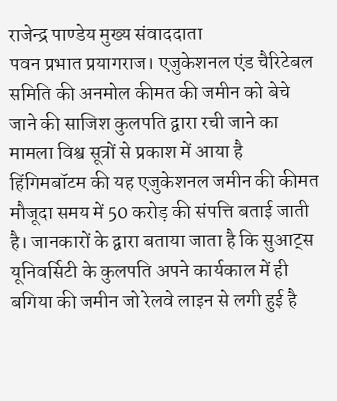राजेन्द्र पाण्डेय मुख्य संवाददाता
पवन प्रभात प्रयागराज। एजुकेशनल एंड चैरिटेबल समिति की अनमोल कीमत की जमीन को बेचे जाने की साजिश कुलपति द्वारा रची जाने का मामला विश्व सूत्रों से प्रकाश में आया है हिंगिमबॉटम की यह एजुकेशनल जमीन की कीमत मौजूदा समय में 50 करोड़ की संपत्ति बताई जाती है। जानकारों के द्वारा बताया जाता है कि सुआट्स यूनिवर्सिटी के कुलपति अपने कार्यकाल में ही बगिया की जमीन जो रेलवे लाइन से लगी हुई है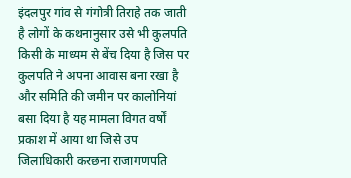इंदलपुर गांव से गंगोत्री तिराहे तक जाती है लोगों के कथनानुसार उसे भी कुलपति किसी के माध्यम से बेंच दिया है जिस पर कुलपति ने अपना आवास बना रखा है और समिति की जमीन पर कालोनियां बसा दिया है यह मामला विगत वर्षों प्रकाश में आया था जिसे उप जिलाधिकारी करछना राजागणपति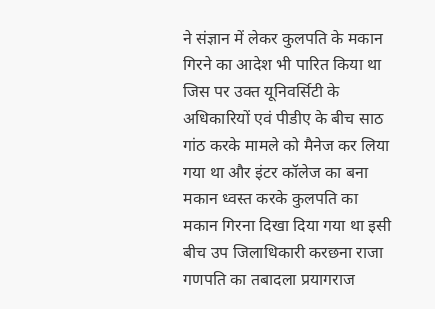ने संज्ञान में लेकर कुलपति के मकान गिरने का आदेश भी पारित किया था जिस पर उक्त यूनिवर्सिटी के अधिकारियों एवं पीडीए के बीच साठ गांठ करके मामले को मैनेज कर लिया गया था और इंटर कॉलेज का बना मकान ध्वस्त करके कुलपति का मकान गिरना दिखा दिया गया था इसी बीच उप जिलाधिकारी करछना राजा गणपति का तबादला प्रयागराज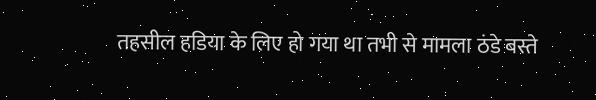तहसील हडिया के लिए हो गया था तभी से मामला ठंडे बस्ते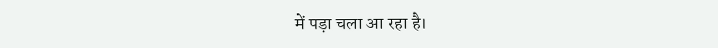में पड़ा चला आ रहा है।